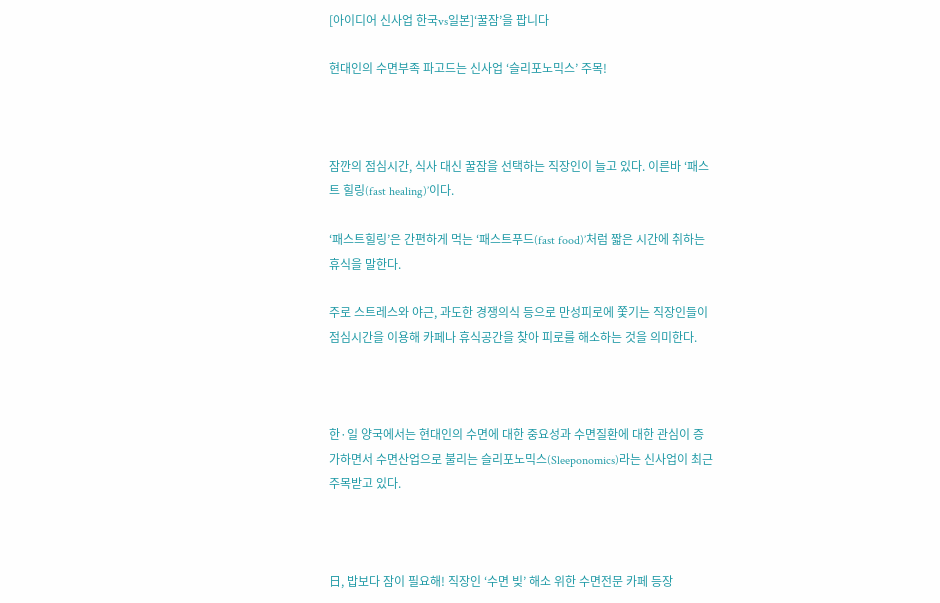[아이디어 신사업 한국vs일본]‘꿀잠’을 팝니다

현대인의 수면부족 파고드는 신사업 ‘슬리포노믹스’ 주목!



잠깐의 점심시간, 식사 대신 꿀잠을 선택하는 직장인이 늘고 있다. 이른바 ‘패스트 힐링(fast healing)’이다.

‘패스트힐링’은 간편하게 먹는 ‘패스트푸드(fast food)’처럼 짧은 시간에 취하는 휴식을 말한다.

주로 스트레스와 야근, 과도한 경쟁의식 등으로 만성피로에 쫓기는 직장인들이 점심시간을 이용해 카페나 휴식공간을 찾아 피로를 해소하는 것을 의미한다.



한·일 양국에서는 현대인의 수면에 대한 중요성과 수면질환에 대한 관심이 증가하면서 수면산업으로 불리는 슬리포노믹스(Sleeponomics)라는 신사업이 최근 주목받고 있다.



日, 밥보다 잠이 필요해! 직장인 ‘수면 빚’ 해소 위한 수면전문 카페 등장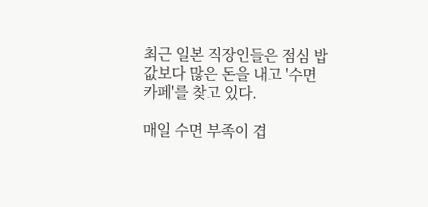최근 일본 직장인들은 점심 밥값보다 많은 돈을 내고 '수면 카페'를 찾고 있다.

매일 수면 부족이 겹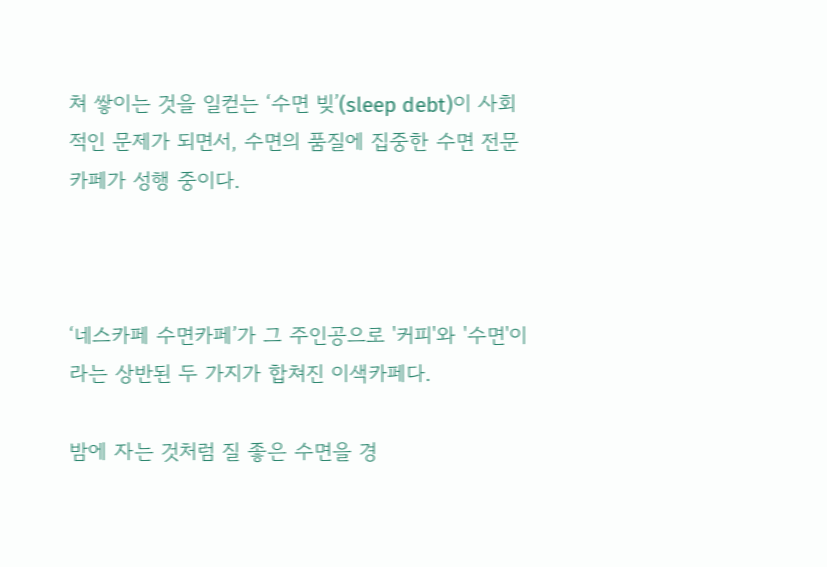쳐 쌓이는 것을 일컫는 ‘수면 빚’(sleep debt)이 사회적인 문제가 되면서, 수면의 품질에 집중한 수면 전문 카페가 성행 중이다.



‘네스카페 수면카페’가 그 주인공으로 '커피'와 '수면'이라는 상반된 두 가지가 합쳐진 이색카페다.

밤에 자는 것처럼 질 좋은 수면을 경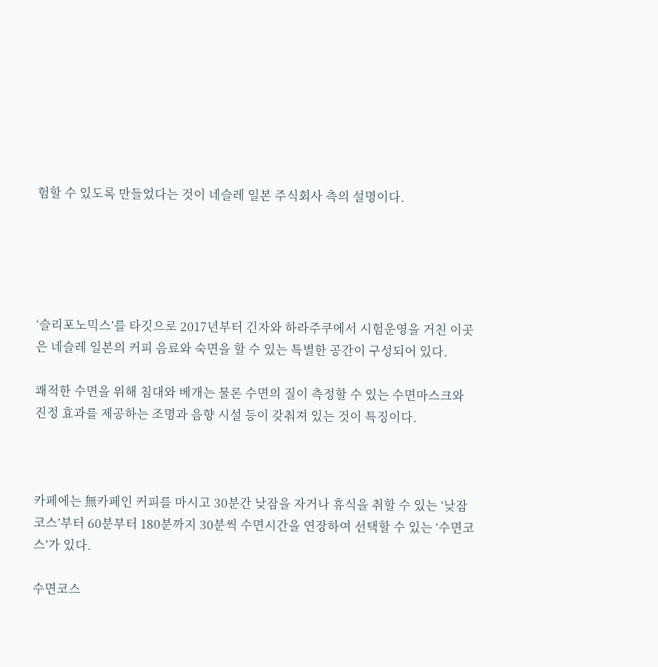험할 수 있도록 만들었다는 것이 네슬레 일본 주식회사 측의 설명이다.





‘슬리포노믹스’를 타깃으로 2017년부터 긴자와 하라주쿠에서 시험운영을 거친 이곳은 네슬레 일본의 커피 음료와 숙면을 할 수 있는 특별한 공간이 구성되어 있다.

쾌적한 수면을 위해 침대와 베개는 물론 수면의 질이 측정할 수 있는 수면마스크와 진정 효과를 제공하는 조명과 음향 시설 등이 갖춰져 있는 것이 특징이다.



카페에는 無카페인 커피를 마시고 30분간 낮잠을 자거나 휴식을 취할 수 있는 ‘낮잠코스’부터 60분부터 180분까지 30분씩 수면시간을 연장하여 선택할 수 있는 ‘수면코스’가 있다.

수면코스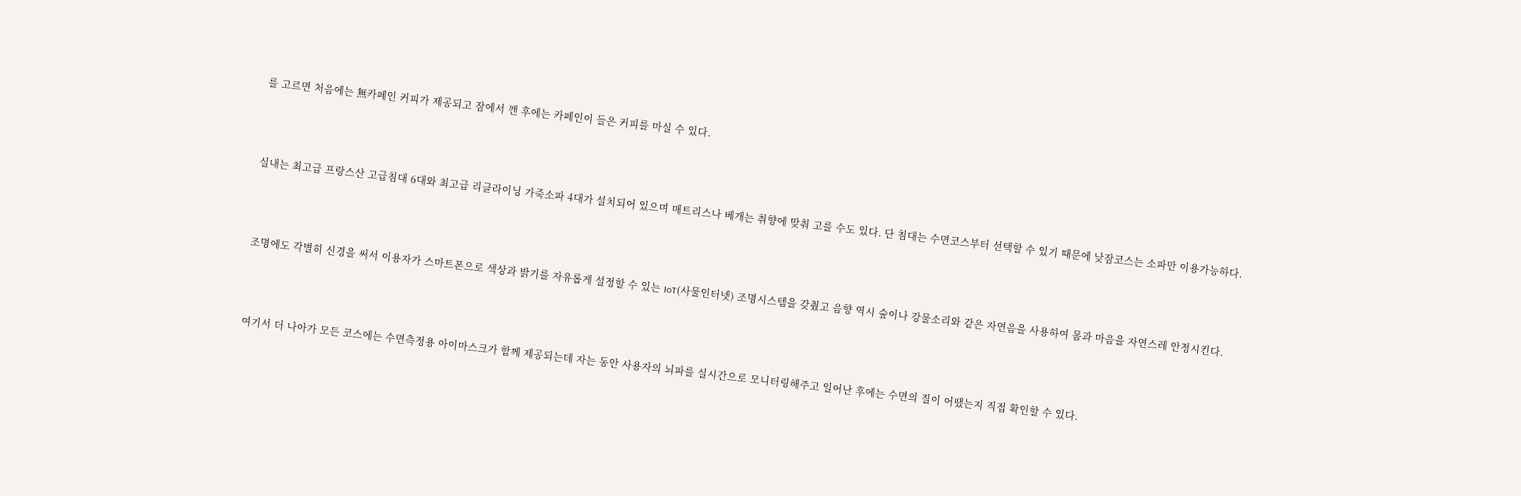를 고르면 처음에는 無카페인 커피가 제공되고 잠에서 깬 후에는 카페인이 들은 커피를 마실 수 있다.



실내는 최고급 프랑스산 고급침대 6대와 최고급 리클라이닝 가죽소파 4대가 설치되어 있으며 매트리스나 베개는 취향에 맞춰 고를 수도 있다. 단 침대는 수면코스부터 선택할 수 있기 때문에 낮잠코스는 소파만 이용가능하다.



조명에도 각별히 신경을 써서 이용자가 스마트폰으로 색상과 밝기를 자유롭게 설정할 수 있는 IoT(사물인터넷) 조명시스템을 갖췄고 음향 역시 숲이나 강물소리와 같은 자연음을 사용하여 몸과 마음을 자연스레 안정시킨다.



여기서 더 나아가 모든 코스에는 수면측정용 아이마스크가 함께 제공되는데 자는 동안 사용자의 뇌파를 실시간으로 모니터링해주고 일어난 후에는 수면의 질이 어땠는지 직접 확인할 수 있다.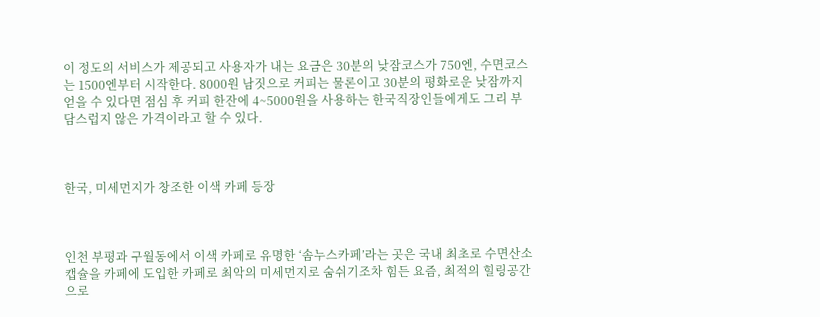이 정도의 서비스가 제공되고 사용자가 내는 요금은 30분의 낮잠코스가 750엔, 수면코스는 1500엔부터 시작한다. 8000원 남짓으로 커피는 물론이고 30분의 평화로운 낮잠까지 얻을 수 있다면 점심 후 커피 한잔에 4~5000원을 사용하는 한국직장인들에게도 그리 부담스럽지 않은 가격이라고 할 수 있다.



한국, 미세먼지가 창조한 이색 카페 등장



인천 부평과 구월동에서 이색 카페로 유명한 ‘솜누스카페’라는 곳은 국내 최초로 수면산소캡슐을 카페에 도입한 카페로 최악의 미세먼지로 숨쉬기조차 힘든 요즘, 최적의 힐링공간으로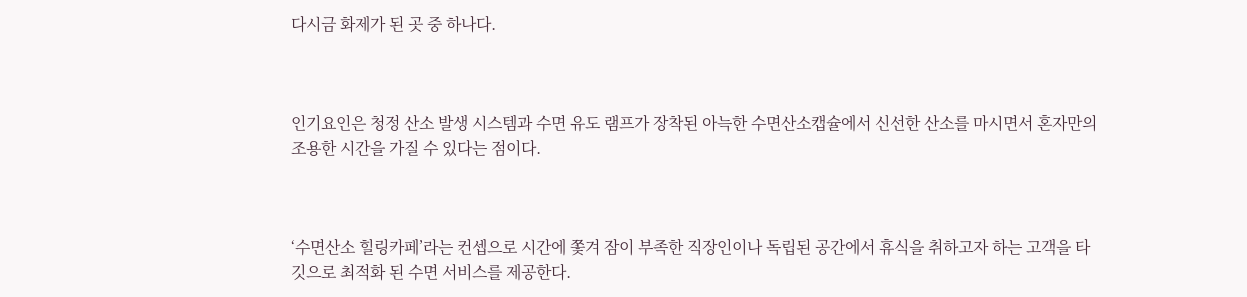다시금 화제가 된 곳 중 하나다.



인기요인은 청정 산소 발생 시스템과 수면 유도 램프가 장착된 아늑한 수면산소캡슐에서 신선한 산소를 마시면서 혼자만의 조용한 시간을 가질 수 있다는 점이다.



‘수면산소 힐링카페’라는 컨셉으로 시간에 쫓겨 잠이 부족한 직장인이나 독립된 공간에서 휴식을 취하고자 하는 고객을 타깃으로 최적화 된 수면 서비스를 제공한다.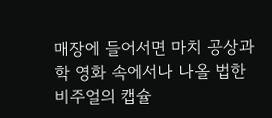매장에 들어서면 마치 공상과학 영화 속에서나 나올 법한 비주얼의 캡슐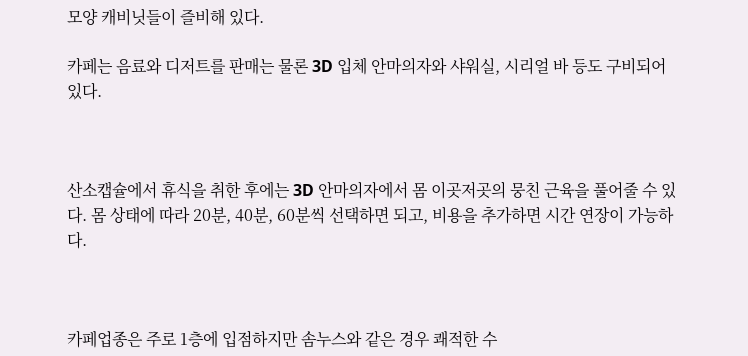모양 캐비닛들이 즐비해 있다.

카페는 음료와 디저트를 판매는 물론 3D 입체 안마의자와 샤워실, 시리얼 바 등도 구비되어 있다.



산소캡슐에서 휴식을 취한 후에는 3D 안마의자에서 몸 이곳저곳의 뭉친 근육을 풀어줄 수 있다. 몸 상태에 따라 20분, 40분, 60분씩 선택하면 되고, 비용을 추가하면 시간 연장이 가능하다.



카페업종은 주로 1층에 입점하지만 솜누스와 같은 경우 쾌적한 수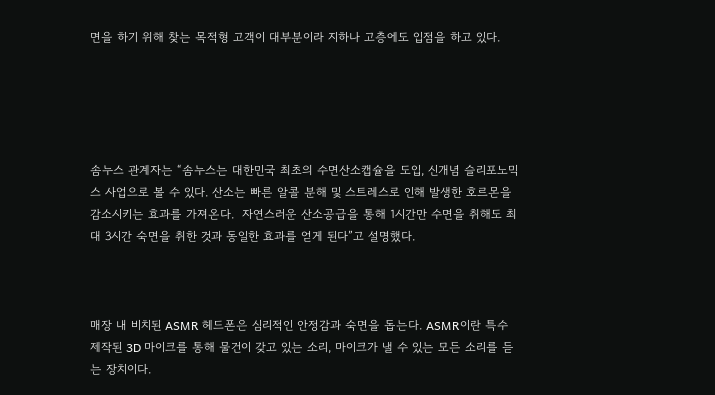면을 하기 위해 찾는 목적형 고객이 대부분이라 지하나 고층에도 입점을 하고 있다.





솜누스 관계자는 “솜누스는 대한민국 최초의 수면산소캡슐을 도입, 신개념 슬리포노믹스 사업으로 볼 수 있다. 산소는 빠른 알콜 분해 및 스트레스로 인해 발생한 호르몬을 감소시키는 효과를 가져온다.  자연스러운 산소공급을 통해 1시간만 수면을 취해도 최대 3시간 숙면을 취한 것과 동일한 효과를 얻게 된다”고 설명했다.



매장 내 비치된 ASMR 헤드폰은 심리적인 안정감과 숙면을 돕는다. ASMR이란 특수 제작된 3D 마이크를 통해 물건이 갖고 있는 소리, 마이크가 낼 수 있는 모든 소리를 듣는 장치이다.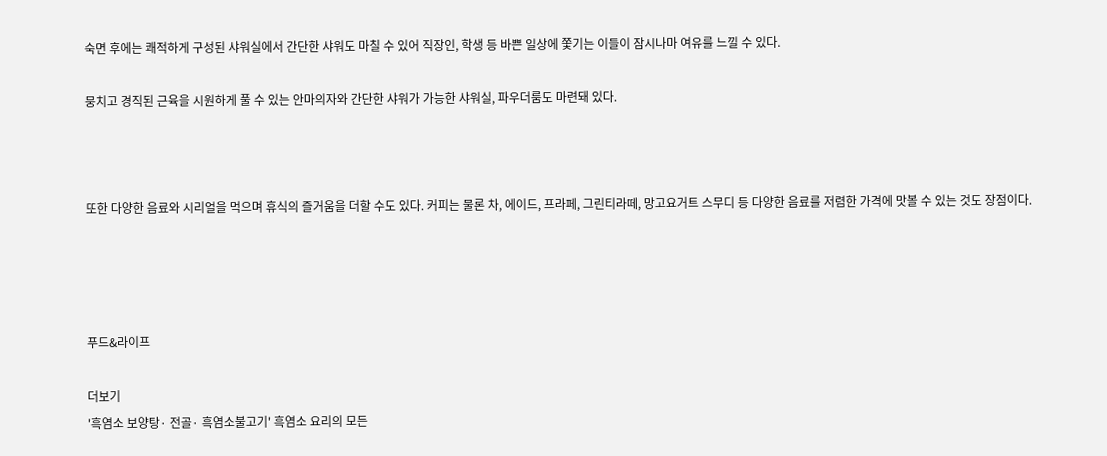숙면 후에는 쾌적하게 구성된 샤워실에서 간단한 샤워도 마칠 수 있어 직장인, 학생 등 바쁜 일상에 쫓기는 이들이 잠시나마 여유를 느낄 수 있다.

뭉치고 경직된 근육을 시원하게 풀 수 있는 안마의자와 간단한 샤워가 가능한 샤워실, 파우더룸도 마련돼 있다.



또한 다양한 음료와 시리얼을 먹으며 휴식의 즐거움을 더할 수도 있다. 커피는 물론 차, 에이드, 프라페, 그린티라떼, 망고요거트 스무디 등 다양한 음료를 저렴한 가격에 맛볼 수 있는 것도 장점이다.




푸드&라이프

더보기
'흑염소 보양탕· 전골· 흑염소불고기' 흑염소 요리의 모든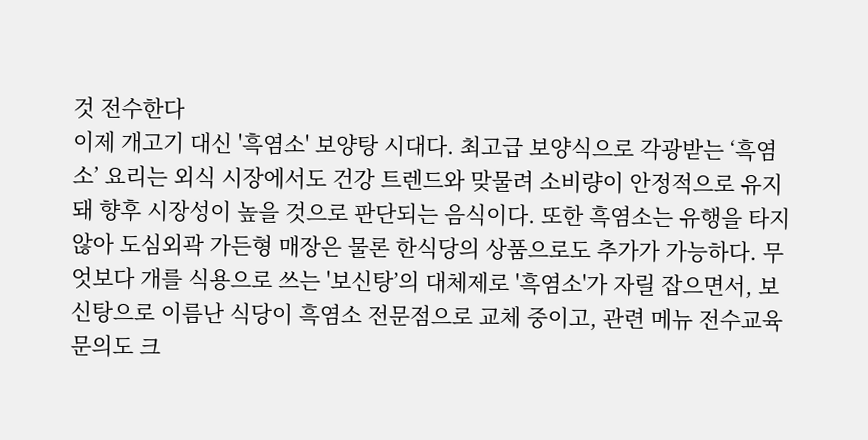것 전수한다
이제 개고기 대신 '흑염소' 보양탕 시대다. 최고급 보양식으로 각광받는 ‘흑염소’ 요리는 외식 시장에서도 건강 트렌드와 맞물려 소비량이 안정적으로 유지돼 향후 시장성이 높을 것으로 판단되는 음식이다. 또한 흑염소는 유행을 타지 않아 도심외곽 가든형 매장은 물론 한식당의 상품으로도 추가가 가능하다. 무엇보다 개를 식용으로 쓰는 '보신탕’의 대체제로 '흑염소'가 자릴 잡으면서, 보신탕으로 이름난 식당이 흑염소 전문점으로 교체 중이고, 관련 메뉴 전수교육 문의도 크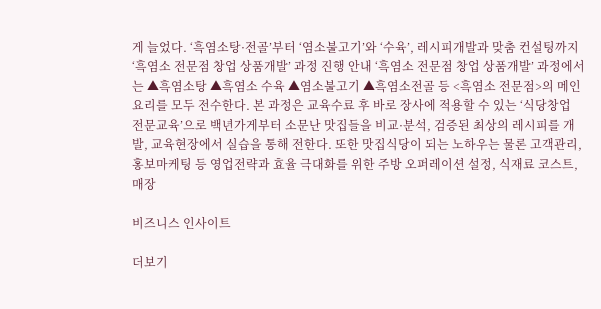게 늘었다. ‘흑염소탕·전골’부터 ‘염소불고기’와 ‘수육’, 레시피개발과 맞춤 컨설팅까지 ‘흑염소 전문점 창업 상품개발’ 과정 진행 안내 ‘흑염소 전문점 창업 상품개발’ 과정에서는 ▲흑염소탕 ▲흑염소 수육 ▲염소불고기 ▲흑염소전골 등 <흑염소 전문점>의 메인 요리를 모두 전수한다. 본 과정은 교육수료 후 바로 장사에 적용할 수 있는 ‘식당창업 전문교육’으로 백년가게부터 소문난 맛집들을 비교·분석, 검증된 최상의 레시피를 개발, 교육현장에서 실습을 통해 전한다. 또한 맛집식당이 되는 노하우는 물론 고객관리, 홍보마케팅 등 영업전략과 효율 극대화를 위한 주방 오퍼레이션 설정, 식재료 코스트, 매장

비즈니스 인사이트

더보기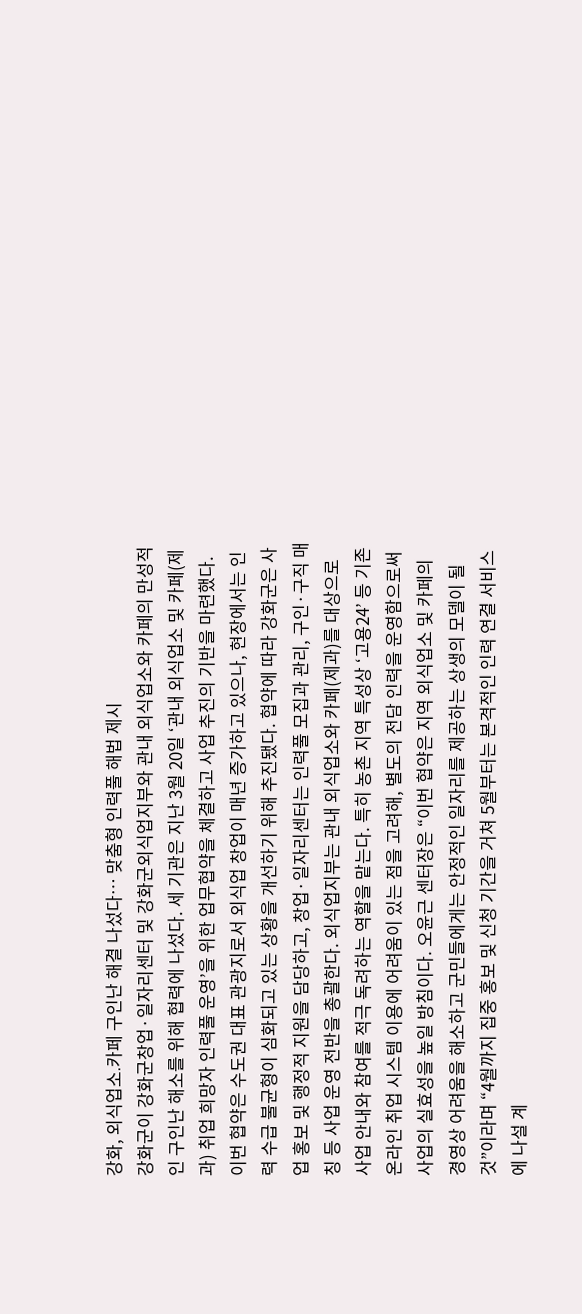강화, 외식업소․카페 구인난 해결 나섰다… 맞춤형 인력풀 해법 제시
강화군이 강화군창업·일자리센터 및 강화군외식업지부와 관내 외식업소와 카페의 만성적인 구인난 해소를 위해 협력에 나섰다. 세 기관은 지난 3월 20일 ‘관내 외식업소 및 카페(제과) 취업 희망자 인력풀 운영’을 위한 업무협약을 체결하고 사업 추진의 기반을 마련했다. 이번 협약은 수도권 대표 관광지로서 외식업 창업이 매년 증가하고 있으나, 현장에서는 인력 수급 불균형이 심화되고 있는 상황을 개선하기 위해 추진됐다. 협약에 따라 강화군은 사업 홍보 및 행정적 지원을 담당하고, 창업·일자리센터는 인력풀 모집과 관리, 구인·구직 매칭 등 사업 운영 전반을 총괄한다. 외식업지부는 관내 외식업소와 카페(제과)를 대상으로 사업 안내와 참여를 적극 독려하는 역할을 맡는다. 특히 농촌 지역 특성상 ‘고용24’ 등 기존 온라인 취업 시스템 이용에 어려움이 있는 점을 고려해, 별도의 전담 인력을 운영함으로써 사업의 실효성을 높일 방침이다. 오윤근 센터장은 “이번 협약은 지역 외식업소 및 카페의 경영상 어려움을 해소하고 군민들에게는 안정적인 일자리를 제공하는 상생의 모델이 될 것”이라며 “4월까지 집중 홍보 및 신청 기간을 거쳐 5월부터는 본격적인 인력 연결 서비스에 나설 계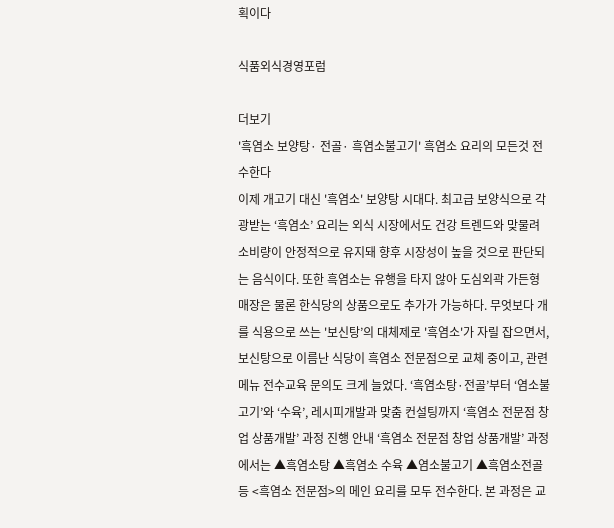획이다

식품외식경영포럼

더보기
'흑염소 보양탕· 전골· 흑염소불고기' 흑염소 요리의 모든것 전수한다
이제 개고기 대신 '흑염소' 보양탕 시대다. 최고급 보양식으로 각광받는 ‘흑염소’ 요리는 외식 시장에서도 건강 트렌드와 맞물려 소비량이 안정적으로 유지돼 향후 시장성이 높을 것으로 판단되는 음식이다. 또한 흑염소는 유행을 타지 않아 도심외곽 가든형 매장은 물론 한식당의 상품으로도 추가가 가능하다. 무엇보다 개를 식용으로 쓰는 '보신탕’의 대체제로 '흑염소'가 자릴 잡으면서, 보신탕으로 이름난 식당이 흑염소 전문점으로 교체 중이고, 관련 메뉴 전수교육 문의도 크게 늘었다. ‘흑염소탕·전골’부터 ‘염소불고기’와 ‘수육’, 레시피개발과 맞춤 컨설팅까지 ‘흑염소 전문점 창업 상품개발’ 과정 진행 안내 ‘흑염소 전문점 창업 상품개발’ 과정에서는 ▲흑염소탕 ▲흑염소 수육 ▲염소불고기 ▲흑염소전골 등 <흑염소 전문점>의 메인 요리를 모두 전수한다. 본 과정은 교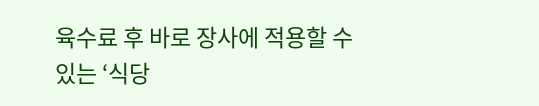육수료 후 바로 장사에 적용할 수 있는 ‘식당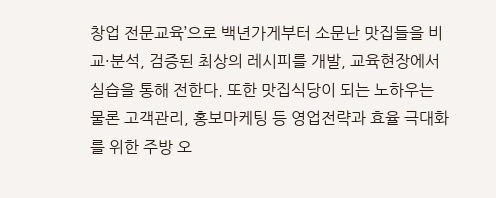창업 전문교육’으로 백년가게부터 소문난 맛집들을 비교·분석, 검증된 최상의 레시피를 개발, 교육현장에서 실습을 통해 전한다. 또한 맛집식당이 되는 노하우는 물론 고객관리, 홍보마케팅 등 영업전략과 효율 극대화를 위한 주방 오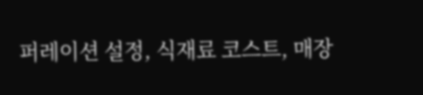퍼레이션 설정, 식재료 코스트, 매장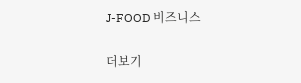J-FOOD 비즈니스

더보기